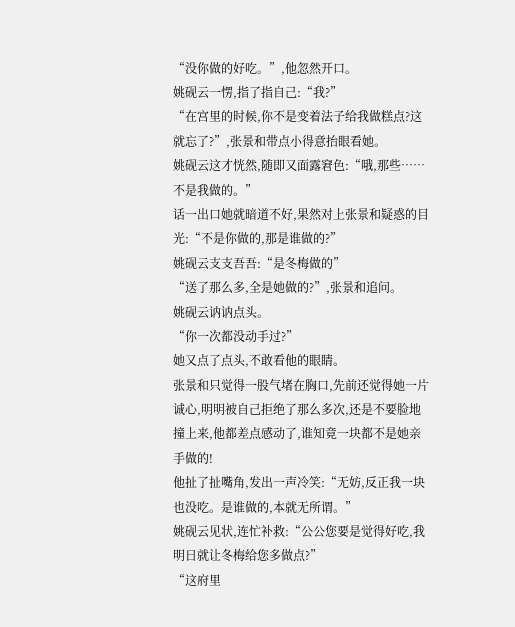“没你做的好吃。”,他忽然开口。
姚砚云一愣,指了指自己:“我?”
“在宫里的时候,你不是变着法子给我做糕点?这就忘了?”,张景和带点小得意抬眼看她。
姚砚云这才恍然,随即又面露窘色:“哦,那些……不是我做的。”
话一出口她就暗道不好,果然对上张景和疑惑的目光:“不是你做的,那是谁做的?”
姚砚云支支吾吾:“是冬梅做的”
“送了那么多,全是她做的?”,张景和追问。
姚砚云讷讷点头。
“你一次都没动手过?”
她又点了点头,不敢看他的眼睛。
张景和只觉得一股气堵在胸口,先前还觉得她一片诚心,明明被自己拒绝了那么多次,还是不要脸地撞上来,他都差点感动了,谁知竟一块都不是她亲手做的!
他扯了扯嘴角,发出一声冷笑:“无妨,反正我一块也没吃。是谁做的,本就无所谓。”
姚砚云见状,连忙补救:“公公您要是觉得好吃,我明日就让冬梅给您多做点?”
“这府里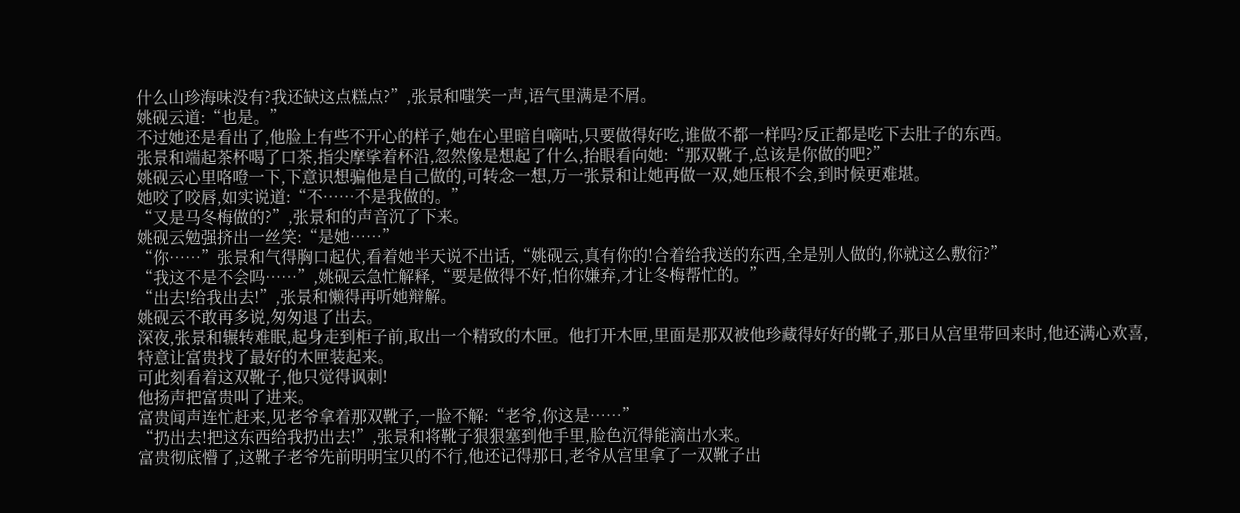什么山珍海味没有?我还缺这点糕点?”,张景和嗤笑一声,语气里满是不屑。
姚砚云道:“也是。”
不过她还是看出了,他脸上有些不开心的样子,她在心里暗自嘀咕,只要做得好吃,谁做不都一样吗?反正都是吃下去肚子的东西。
张景和端起茶杯喝了口茶,指尖摩挲着杯沿,忽然像是想起了什么,抬眼看向她:“那双靴子,总该是你做的吧?”
姚砚云心里咯噔一下,下意识想骗他是自己做的,可转念一想,万一张景和让她再做一双,她压根不会,到时候更难堪。
她咬了咬唇,如实说道:“不……不是我做的。”
“又是马冬梅做的?”,张景和的声音沉了下来。
姚砚云勉强挤出一丝笑:“是她……”
“你……”张景和气得胸口起伏,看着她半天说不出话,“姚砚云,真有你的!合着给我送的东西,全是别人做的,你就这么敷衍?”
“我这不是不会吗……”,姚砚云急忙解释,“要是做得不好,怕你嫌弃,才让冬梅帮忙的。”
“出去!给我出去!”,张景和懒得再听她辩解。
姚砚云不敢再多说,匆匆退了出去。
深夜,张景和辗转难眠,起身走到柜子前,取出一个精致的木匣。他打开木匣,里面是那双被他珍藏得好好的靴子,那日从宫里带回来时,他还满心欢喜,特意让富贵找了最好的木匣装起来。
可此刻看着这双靴子,他只觉得讽刺!
他扬声把富贵叫了进来。
富贵闻声连忙赶来,见老爷拿着那双靴子,一脸不解:“老爷,你这是……”
“扔出去!把这东西给我扔出去!”,张景和将靴子狠狠塞到他手里,脸色沉得能滴出水来。
富贵彻底懵了,这靴子老爷先前明明宝贝的不行,他还记得那日,老爷从宫里拿了一双靴子出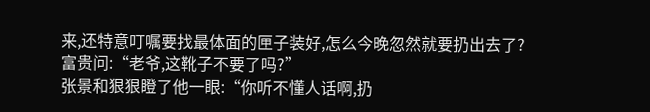来,还特意叮嘱要找最体面的匣子装好,怎么今晚忽然就要扔出去了?
富贵问:“老爷,这靴子不要了吗?”
张景和狠狠瞪了他一眼:“你听不懂人话啊,扔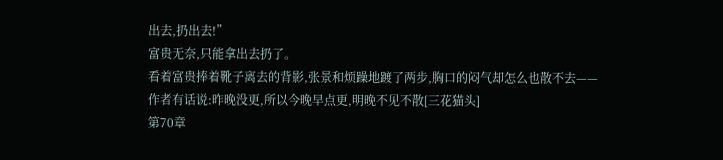出去,扔出去!”
富贵无奈,只能拿出去扔了。
看着富贵捧着靴子离去的背影,张景和烦躁地踱了两步,胸口的闷气却怎么也散不去——
作者有话说:昨晚没更,所以今晚早点更,明晚不见不散[三花猫头]
第70章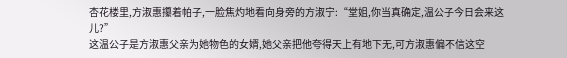杏花楼里,方淑惠攥着帕子,一脸焦灼地看向身旁的方淑宁:“堂姐,你当真确定,温公子今日会来这儿?”
这温公子是方淑惠父亲为她物色的女婿,她父亲把他夸得天上有地下无,可方淑惠偏不信这空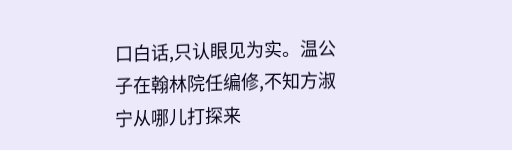口白话,只认眼见为实。温公子在翰林院任编修,不知方淑宁从哪儿打探来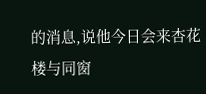的消息,说他今日会来杏花楼与同窗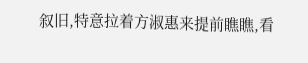叙旧,特意拉着方淑惠来提前瞧瞧,看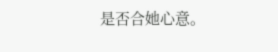是否合她心意。